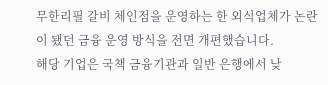무한리필 갈비 체인점을 운영하는 한 외식업체가 논란이 됐던 금융 운영 방식을 전면 개편했습니다.
해당 기업은 국책 금융기관과 일반 은행에서 낮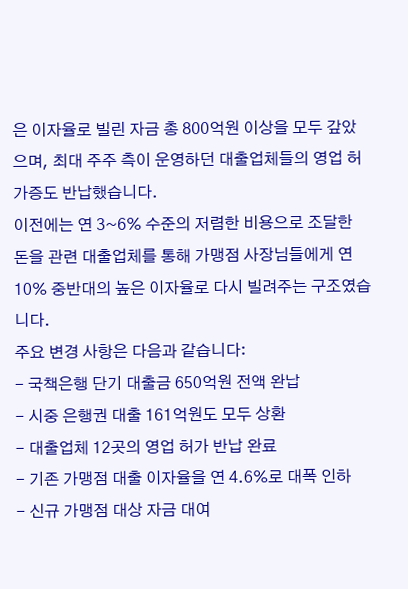은 이자율로 빌린 자금 총 800억원 이상을 모두 갚았으며, 최대 주주 측이 운영하던 대출업체들의 영업 허가증도 반납했습니다.
이전에는 연 3~6% 수준의 저렴한 비용으로 조달한 돈을 관련 대출업체를 통해 가맹점 사장님들에게 연 10% 중반대의 높은 이자율로 다시 빌려주는 구조였습니다.
주요 변경 사항은 다음과 같습니다:
- 국책은행 단기 대출금 650억원 전액 완납
- 시중 은행권 대출 161억원도 모두 상환
- 대출업체 12곳의 영업 허가 반납 완료
- 기존 가맹점 대출 이자율을 연 4.6%로 대폭 인하
- 신규 가맹점 대상 자금 대여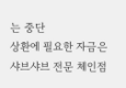는 중단
상환에 필요한 자금은 샤브샤브 전문 체인점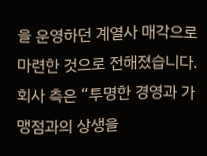을 운영하던 계열사 매각으로 마련한 것으로 전해졌습니다.
회사 측은 “투명한 경영과 가맹점과의 상생을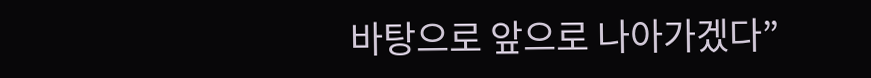바탕으로 앞으로 나아가겠다”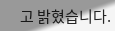고 밝혔습니다.